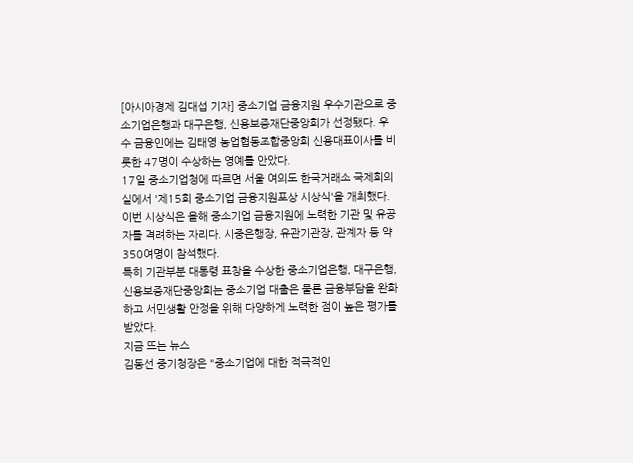[아시아경제 김대섭 기자] 중소기업 금융지원 우수기관으로 중소기업은행과 대구은행, 신용보증재단중앙회가 선정됐다. 우수 금융인에는 김태영 농업협동조합중앙회 신용대표이사를 비롯한 47명이 수상하는 영예를 안았다.
17일 중소기업청에 따르면 서울 여의도 한국거래소 국제회의실에서 '제15회 중소기업 금융지원포상 시상식'을 개최했다.
이번 시상식은 올해 중소기업 금융지원에 노력한 기관 및 유공자를 격려하는 자리다. 시중은행장, 유관기관장, 관계자 등 약 350여명이 참석했다.
특히 기관부분 대통령 표창을 수상한 중소기업은행, 대구은행, 신용보증재단중앙회는 중소기업 대출은 물론 금융부담을 완화하고 서민생활 안정을 위해 다양하게 노력한 점이 높은 평가를 받았다.
지금 뜨는 뉴스
김동선 중기청장은 "중소기업에 대한 적극적인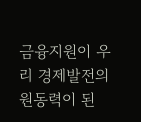금융지원이 우리 경제발전의 원동력이 된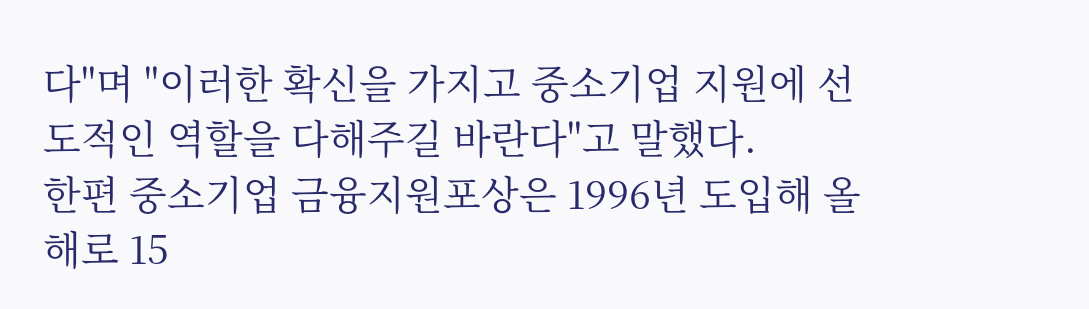다"며 "이러한 확신을 가지고 중소기업 지원에 선도적인 역할을 다해주길 바란다"고 말했다.
한편 중소기업 금융지원포상은 1996년 도입해 올해로 15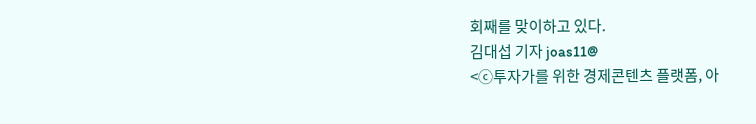회째를 맞이하고 있다.
김대섭 기자 joas11@
<ⓒ투자가를 위한 경제콘텐츠 플랫폼, 아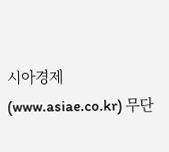시아경제(www.asiae.co.kr) 무단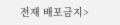전재 배포금지>